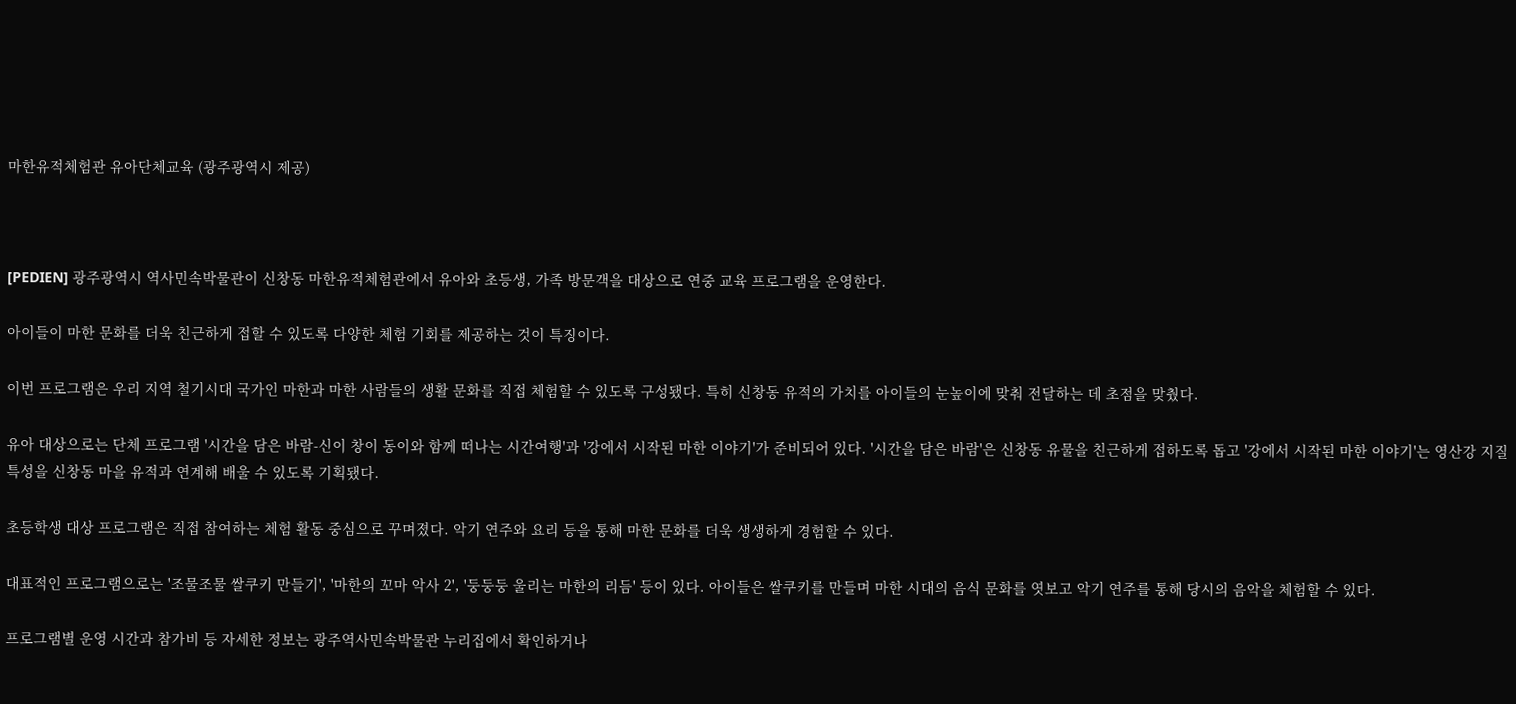마한유적체험관 유아단체교육 (광주광역시 제공)



[PEDIEN] 광주광역시 역사민속박물관이 신창동 마한유적체험관에서 유아와 초등생, 가족 방문객을 대상으로 연중 교육 프로그램을 운영한다.

아이들이 마한 문화를 더욱 친근하게 접할 수 있도록 다양한 체험 기회를 제공하는 것이 특징이다.

이번 프로그램은 우리 지역 철기시대 국가인 마한과 마한 사람들의 생활 문화를 직접 체험할 수 있도록 구성됐다. 특히 신창동 유적의 가치를 아이들의 눈높이에 맞춰 전달하는 데 초점을 맞췄다.

유아 대상으로는 단체 프로그램 '시간을 담은 바람-신이 창이 동이와 함께 떠나는 시간여행'과 '강에서 시작된 마한 이야기'가 준비되어 있다. '시간을 담은 바람'은 신창동 유물을 친근하게 접하도록 돕고 '강에서 시작된 마한 이야기'는 영산강 지질 특성을 신창동 마을 유적과 연계해 배울 수 있도록 기획됐다.

초등학생 대상 프로그램은 직접 참여하는 체험 활동 중심으로 꾸며졌다. 악기 연주와 요리 등을 통해 마한 문화를 더욱 생생하게 경험할 수 있다.

대표적인 프로그램으로는 '조물조물 쌀쿠키 만들기', '마한의 꼬마 악사 2', '둥둥둥 울리는 마한의 리듬' 등이 있다. 아이들은 쌀쿠키를 만들며 마한 시대의 음식 문화를 엿보고 악기 연주를 통해 당시의 음악을 체험할 수 있다.

프로그램별 운영 시간과 참가비 등 자세한 정보는 광주역사민속박물관 누리집에서 확인하거나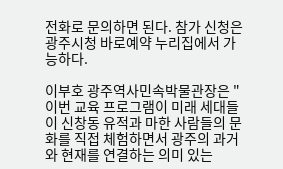전화로 문의하면 된다. 참가 신청은 광주시청 바로예약 누리집에서 가능하다.

이부호 광주역사민속박물관장은 "이번 교육 프로그램이 미래 세대들이 신창동 유적과 마한 사람들의 문화를 직접 체험하면서 광주의 과거와 현재를 연결하는 의미 있는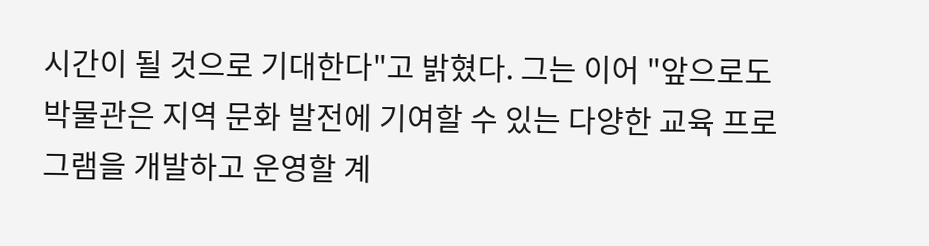시간이 될 것으로 기대한다"고 밝혔다. 그는 이어 "앞으로도 박물관은 지역 문화 발전에 기여할 수 있는 다양한 교육 프로그램을 개발하고 운영할 계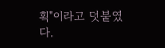획"이라고 덧붙였다.